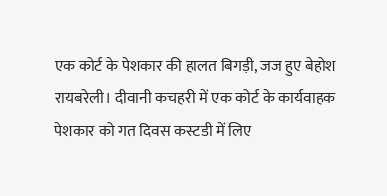एक कोर्ट के पेशकार की हालत बिगड़ी, जज हुए बेहोश
रायबरेली। दीवानी कचहरी में एक कोर्ट के कार्यवाहक पेशकार को गत दिवस कस्टडी में लिए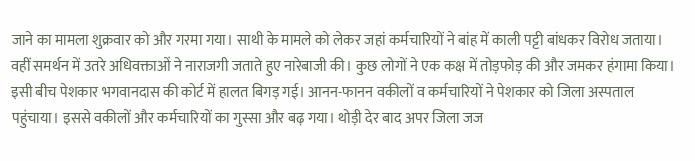जाने का मामला शुक्रवार को और गरमा गया। साथी के मामले को लेकर जहां कर्मचारियों ने बांह में काली पट्टी बांधकर विरोध जताया। वहीं समर्थन में उतरे अधिवक्ताओं ने नाराजगी जताते हुए नारेबाजी की। कुछ लोगों ने एक कक्ष में तोड़फोड़ की और जमकर हंगामा किया।
इसी बीच पेशकार भगवानदास की कोर्ट में हालत बिगड़ गई। आनन-फानन वकीलों व कर्मचारियों ने पेशकार को जिला अस्पताल पहुंचाया। इससे वकीलों और कर्मचारियों का गुस्सा और बढ़ गया। थोड़ी देर बाद अपर जिला जज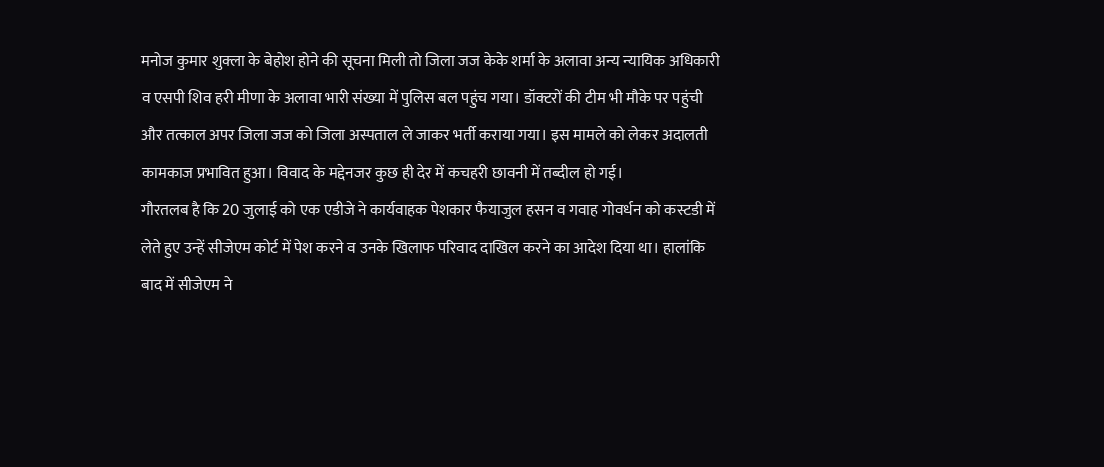मनोज कुमार शुक्ला के बेहोश होने की सूचना मिली तो जिला जज केके शर्मा के अलावा अन्य न्यायिक अधिकारी व एसपी शिव हरी मीणा के अलावा भारी संख्या में पुलिस बल पहुंच गया। डॉक्टरों की टीम भी मौके पर पहुंची और तत्काल अपर जिला जज को जिला अस्पताल ले जाकर भर्ती कराया गया। इस मामले को लेकर अदालती कामकाज प्रभावित हुआ। विवाद के मद्देनजर कुछ ही देर में कचहरी छावनी में तब्दील हो गई।
गौरतलब है कि 20 जुलाई को एक एडीजे ने कार्यवाहक पेशकार फैयाजुल हसन व गवाह गोवर्धन को कस्टडी में लेते हुए उन्हें सीजेएम कोर्ट में पेश करने व उनके खिलाफ परिवाद दाखिल करने का आदेश दिया था। हालांकि बाद में सीजेएम ने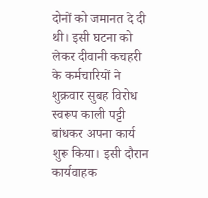दोनों को जमानत दे दी थी। इसी घटना को लेकर दीवानी कचहरी के कर्मचारियों ने शुक्रवार सुबह विरोध स्वरूप काली पट्टी बांधकर अपना कार्य शुरू किया। इसी दौरान कार्यवाहक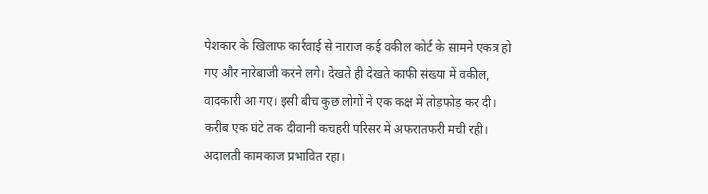पेशकार के खिलाफ कार्रवाई से नाराज कई वकील कोर्ट के सामने एकत्र हो गए और नारेबाजी करने लगे। देखते ही देखते काफी संख्या में वकील, वादकारी आ गए। इसी बीच कुछ लोगों ने एक कक्ष में तोड़फोड़ कर दी। करीब एक घंटे तक दीवानी कचहरी परिसर में अफरातफरी मची रही। अदालती कामकाज प्रभावित रहा।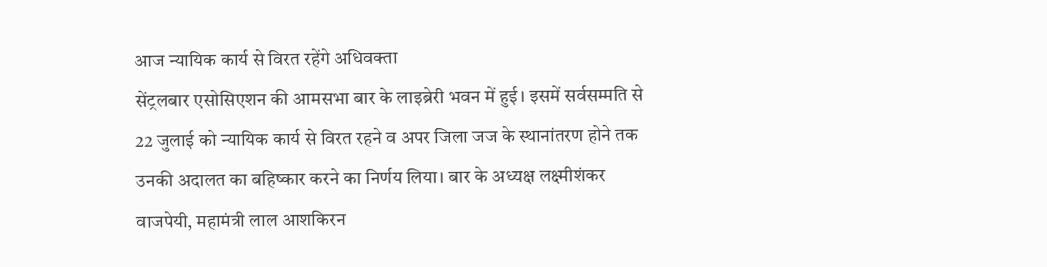आज न्यायिक कार्य से विरत रहेंगे अधिवक्ता
सेंट्रलबार एसोसिएशन की आमसभा बार के लाइब्रेरी भवन में हुई। इसमें सर्वसम्मति से 22 जुलाई को न्यायिक कार्य से विरत रहने व अपर जिला जज के स्थानांतरण होने तक उनकी अदालत का बहिष्कार करने का निर्णय लिया। बार के अध्यक्ष लक्ष्मीशंकर वाजपेयी, महामंत्री लाल आशकिरन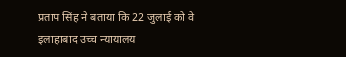प्रताप सिंह ने बताया कि 22 जुलाई को वे इलाहाबाद उच्च न्यायालय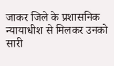जाकर जिले के प्रशासनिक न्यायाधीश से मिलकर उनको सारी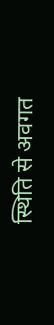स्थिति से अवगत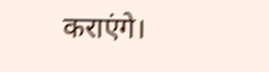कराएंगे।